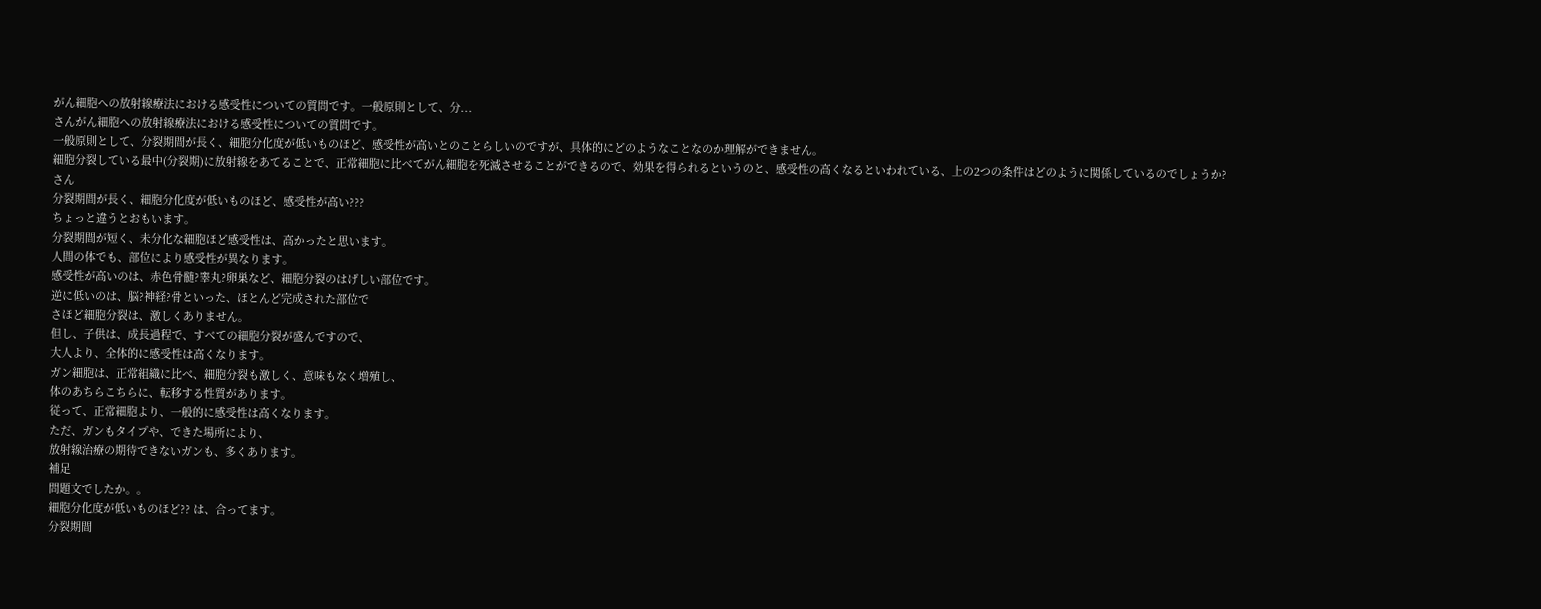がん細胞への放射線療法における感受性についての質問です。一般原則として、分...
さんがん細胞への放射線療法における感受性についての質問です。
一般原則として、分裂期間が長く、細胞分化度が低いものほど、感受性が高いとのことらしいのですが、具体的にどのようなことなのか理解ができません。
細胞分裂している最中(分裂期)に放射線をあてることで、正常細胞に比べてがん細胞を死滅させることができるので、効果を得られるというのと、感受性の高くなるといわれている、上の2つの条件はどのように関係しているのでしょうか?
さん
分裂期間が長く、細胞分化度が低いものほど、感受性が高い???
ちょっと違うとおもいます。
分裂期間が短く、未分化な細胞ほど感受性は、高かったと思います。
人間の体でも、部位により感受性が異なります。
感受性が高いのは、赤色骨髄?睾丸?卵巣など、細胞分裂のはげしい部位です。
逆に低いのは、脳?神経?骨といった、ほとんど完成された部位で
さほど細胞分裂は、激しくありません。
但し、子供は、成長過程で、すべての細胞分裂が盛んですので、
大人より、全体的に感受性は高くなります。
ガン細胞は、正常組織に比べ、細胞分裂も激しく、意味もなく増殖し、
体のあちらこちらに、転移する性質があります。
従って、正常細胞より、一般的に感受性は高くなります。
ただ、ガンもタイプや、できた場所により、
放射線治療の期待できないガンも、多くあります。
補足
問題文でしたか。。
細胞分化度が低いものほど?? は、合ってます。
分裂期間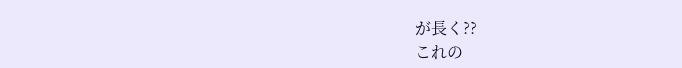が長く??
これの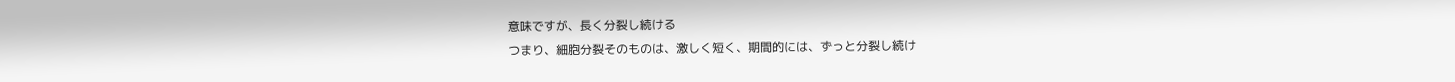意味ですが、長く分裂し続ける
つまり、細胞分裂そのものは、激しく短く、期間的には、ずっと分裂し続け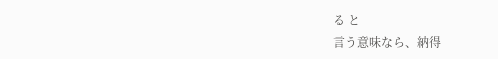る と
言う意味なら、納得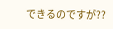できるのですが??